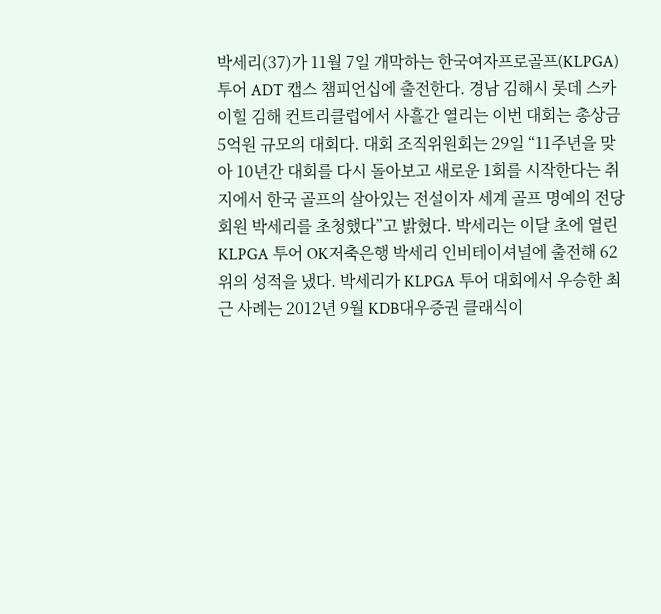박세리(37)가 11월 7일 개막하는 한국여자프로골프(KLPGA) 투어 ADT 캡스 챔피언십에 출전한다. 경남 김해시 롯데 스카이힐 김해 컨트리클럽에서 사흘간 열리는 이번 대회는 총상금 5억원 규모의 대회다. 대회 조직위원회는 29일 “11주년을 맞아 10년간 대회를 다시 돌아보고 새로운 1회를 시작한다는 취지에서 한국 골프의 살아있는 전설이자 세계 골프 명예의 전당 회원 박세리를 초청했다”고 밝혔다. 박세리는 이달 초에 열린 KLPGA 투어 OK저축은행 박세리 인비테이셔널에 출전해 62위의 성적을 냈다. 박세리가 KLPGA 투어 대회에서 우승한 최근 사례는 2012년 9월 KDB대우증권 클래식이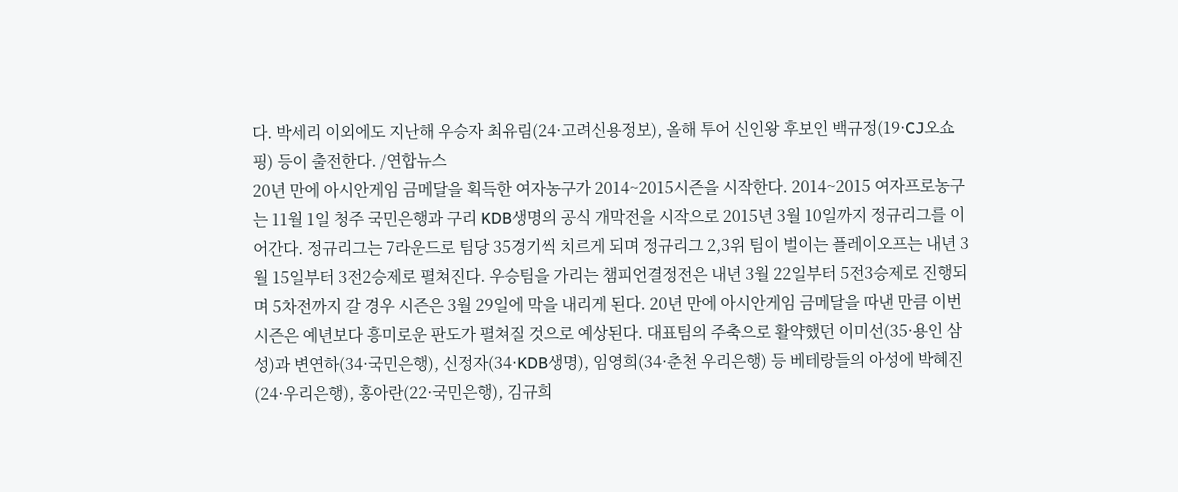다. 박세리 이외에도 지난해 우승자 최유림(24·고려신용정보), 올해 투어 신인왕 후보인 백규정(19·CJ오쇼핑) 등이 출전한다. /연합뉴스
20년 만에 아시안게임 금메달을 획득한 여자농구가 2014~2015시즌을 시작한다. 2014~2015 여자프로농구는 11월 1일 청주 국민은행과 구리 KDB생명의 공식 개막전을 시작으로 2015년 3월 10일까지 정규리그를 이어간다. 정규리그는 7라운드로 팀당 35경기씩 치르게 되며 정규리그 2,3위 팀이 벌이는 플레이오프는 내년 3월 15일부터 3전2승제로 펼쳐진다. 우승팀을 가리는 챔피언결정전은 내년 3월 22일부터 5전3승제로 진행되며 5차전까지 갈 경우 시즌은 3월 29일에 막을 내리게 된다. 20년 만에 아시안게임 금메달을 따낸 만큼 이번 시즌은 예년보다 흥미로운 판도가 펼쳐질 것으로 예상된다. 대표팀의 주축으로 활약했던 이미선(35·용인 삼성)과 변연하(34·국민은행), 신정자(34·KDB생명), 임영희(34·춘천 우리은행) 등 베테랑들의 아성에 박혜진(24·우리은행), 홍아란(22·국민은행), 김규희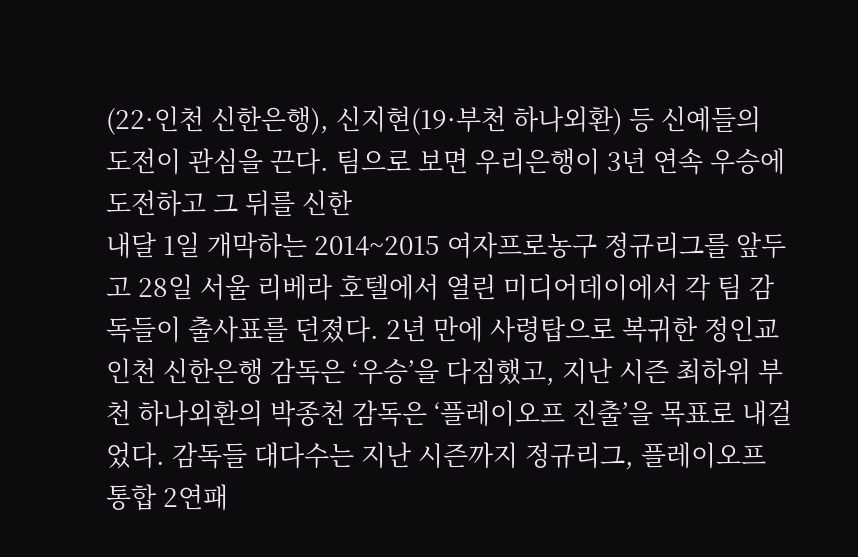(22·인천 신한은행), 신지현(19·부천 하나외환) 등 신예들의 도전이 관심을 끈다. 팀으로 보면 우리은행이 3년 연속 우승에 도전하고 그 뒤를 신한
내달 1일 개막하는 2014~2015 여자프로농구 정규리그를 앞두고 28일 서울 리베라 호텔에서 열린 미디어데이에서 각 팀 감독들이 출사표를 던졌다. 2년 만에 사령탑으로 복귀한 정인교 인천 신한은행 감독은 ‘우승’을 다짐했고, 지난 시즌 최하위 부천 하나외환의 박종천 감독은 ‘플레이오프 진출’을 목표로 내걸었다. 감독들 대다수는 지난 시즌까지 정규리그, 플레이오프 통합 2연패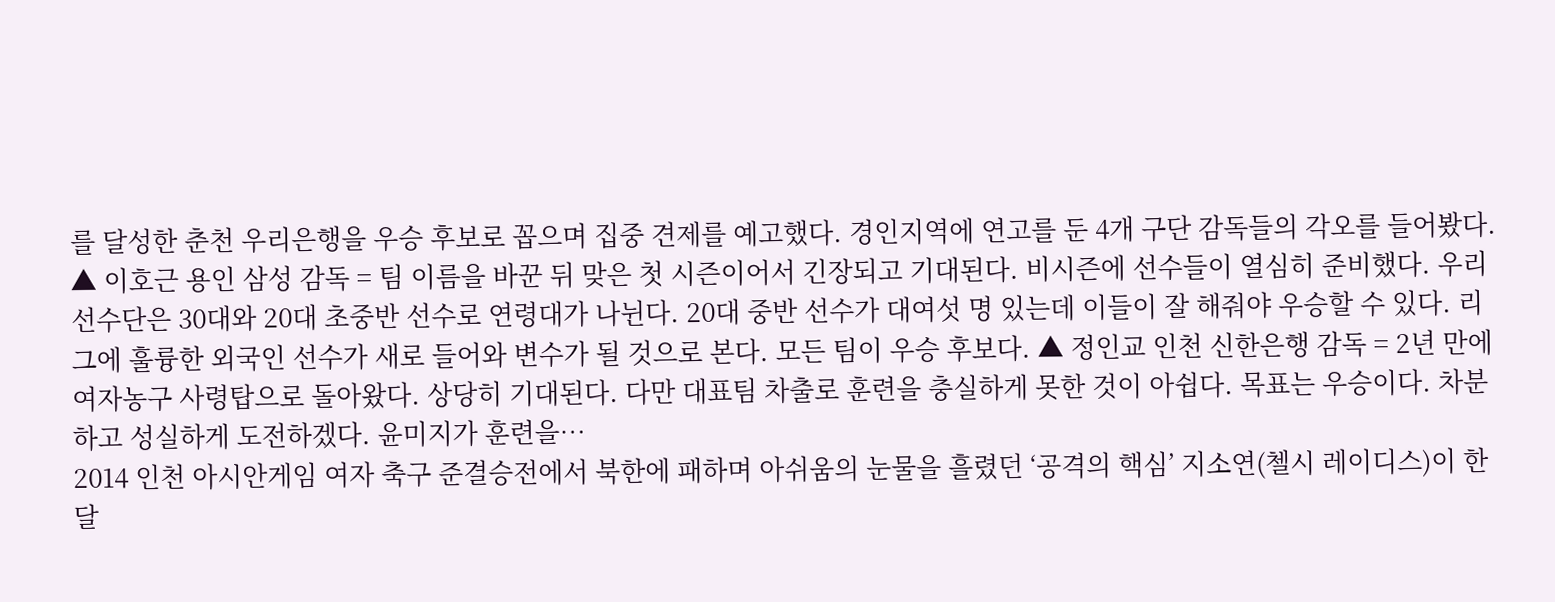를 달성한 춘천 우리은행을 우승 후보로 꼽으며 집중 견제를 예고했다. 경인지역에 연고를 둔 4개 구단 감독들의 각오를 들어봤다. ▲ 이호근 용인 삼성 감독 = 팀 이름을 바꾼 뒤 맞은 첫 시즌이어서 긴장되고 기대된다. 비시즌에 선수들이 열심히 준비했다. 우리 선수단은 30대와 20대 초중반 선수로 연령대가 나뉜다. 20대 중반 선수가 대여섯 명 있는데 이들이 잘 해줘야 우승할 수 있다. 리그에 훌륭한 외국인 선수가 새로 들어와 변수가 될 것으로 본다. 모든 팀이 우승 후보다. ▲ 정인교 인천 신한은행 감독 = 2년 만에 여자농구 사령탑으로 돌아왔다. 상당히 기대된다. 다만 대표팀 차출로 훈련을 충실하게 못한 것이 아쉽다. 목표는 우승이다. 차분하고 성실하게 도전하겠다. 윤미지가 훈련을…
2014 인천 아시안게임 여자 축구 준결승전에서 북한에 패하며 아쉬움의 눈물을 흘렸던 ‘공격의 핵심’ 지소연(첼시 레이디스)이 한 달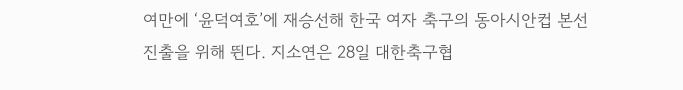여만에 ‘윤덕여호’에 재승선해 한국 여자 축구의 동아시안컵 본선 진출을 위해 뛴다. 지소연은 28일 대한축구협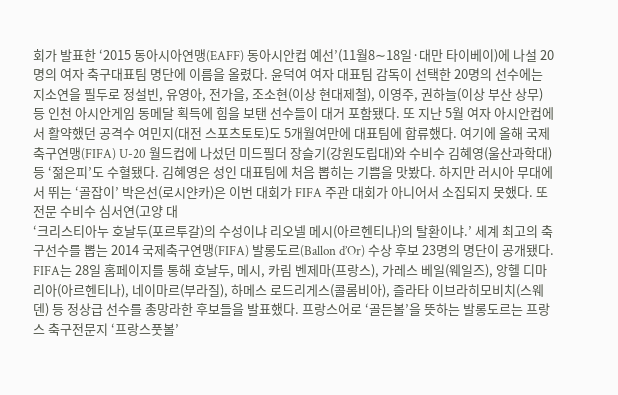회가 발표한 ‘2015 동아시아연맹(EAFF) 동아시안컵 예선’(11월8∼18일·대만 타이베이)에 나설 20명의 여자 축구대표팀 명단에 이름을 올렸다. 윤덕여 여자 대표팀 감독이 선택한 20명의 선수에는 지소연을 필두로 정설빈, 유영아, 전가을, 조소현(이상 현대제철), 이영주, 권하늘(이상 부산 상무) 등 인천 아시안게임 동메달 획득에 힘을 보탠 선수들이 대거 포함됐다. 또 지난 5월 여자 아시안컵에서 활약했던 공격수 여민지(대전 스포츠토토)도 5개월여만에 대표팀에 합류했다. 여기에 올해 국제축구연맹(FIFA) U-20 월드컵에 나섰던 미드필더 장슬기(강원도립대)와 수비수 김혜영(울산과학대) 등 ‘젊은피’도 수혈됐다. 김혜영은 성인 대표팀에 처음 뽑히는 기쁨을 맛봤다. 하지만 러시아 무대에서 뛰는 ‘골잡이’ 박은선(로시얀카)은 이번 대회가 FIFA 주관 대회가 아니어서 소집되지 못했다. 또 전문 수비수 심서연(고양 대
‘크리스티아누 호날두(포르투갈)의 수성이냐 리오넬 메시(아르헨티나)의 탈환이냐.’ 세계 최고의 축구선수를 뽑는 2014 국제축구연맹(FIFA) 발롱도르(Ballon d’Or) 수상 후보 23명의 명단이 공개됐다. FIFA는 28일 홈페이지를 통해 호날두, 메시, 카림 벤제마(프랑스), 가레스 베일(웨일즈), 앙헬 디마리아(아르헨티나), 네이마르(부라질), 하메스 로드리게스(콜롬비아), 즐라타 이브라히모비치(스웨덴) 등 정상급 선수를 총망라한 후보들을 발표했다. 프랑스어로 ‘골든볼’을 뜻하는 발롱도르는 프랑스 축구전문지 ‘프랑스풋볼’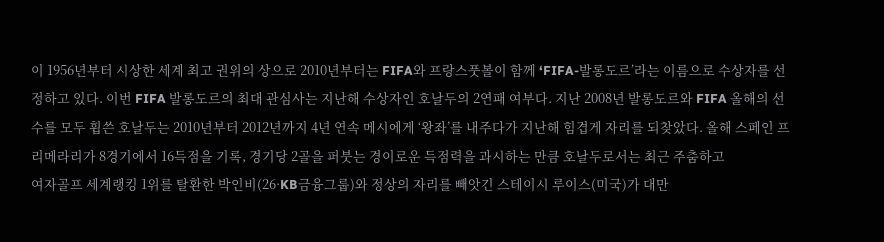이 1956년부터 시상한 세계 최고 권위의 상으로 2010년부터는 FIFA와 프랑스풋볼이 함께 ‘FIFA-발롱도르’라는 이름으로 수상자를 선정하고 있다. 이번 FIFA 발롱도르의 최대 관심사는 지난해 수상자인 호날두의 2연패 여부다. 지난 2008년 발롱도르와 FIFA 올해의 선수를 모두 휩쓴 호날두는 2010년부터 2012년까지 4년 연속 메시에게 ‘왕좌’를 내주다가 지난해 힘겹게 자리를 되찾았다. 올해 스페인 프리메라리가 8경기에서 16득점을 기록, 경기당 2골을 퍼붓는 경이로운 득점력을 과시하는 만큼 호날두로서는 최근 주춤하고
여자골프 세계랭킹 1위를 탈환한 박인비(26·KB금융그룹)와 정상의 자리를 빼앗긴 스테이시 루이스(미국)가 대만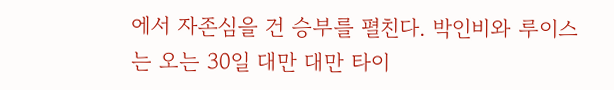에서 자존심을 건 승부를 펼친다. 박인비와 루이스는 오는 30일 대만 대만 타이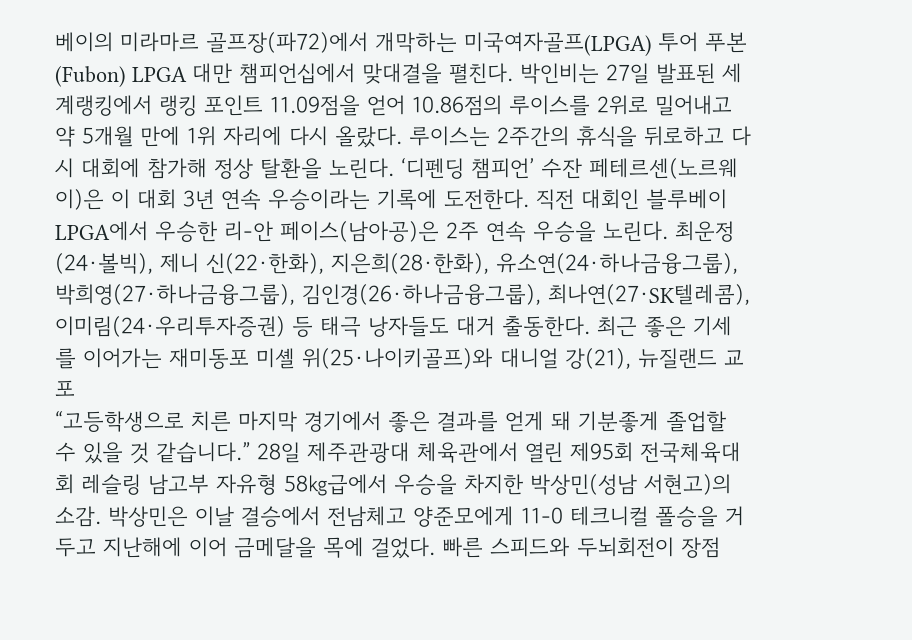베이의 미라마르 골프장(파72)에서 개막하는 미국여자골프(LPGA) 투어 푸본(Fubon) LPGA 대만 챔피언십에서 맞대결을 펼친다. 박인비는 27일 발표된 세계랭킹에서 랭킹 포인트 11.09점을 얻어 10.86점의 루이스를 2위로 밀어내고 약 5개월 만에 1위 자리에 다시 올랐다. 루이스는 2주간의 휴식을 뒤로하고 다시 대회에 참가해 정상 탈환을 노린다. ‘디펜딩 챔피언’ 수잔 페테르센(노르웨이)은 이 대회 3년 연속 우승이라는 기록에 도전한다. 직전 대회인 블루베이 LPGA에서 우승한 리-안 페이스(남아공)은 2주 연속 우승을 노린다. 최운정(24·볼빅), 제니 신(22·한화), 지은희(28·한화), 유소연(24·하나금융그룹), 박희영(27·하나금융그룹), 김인경(26·하나금융그룹), 최나연(27·SK텔레콤), 이미림(24·우리투자증권) 등 태극 낭자들도 대거 출동한다. 최근 좋은 기세를 이어가는 재미동포 미셸 위(25·나이키골프)와 대니얼 강(21), 뉴질랜드 교포
“고등학생으로 치른 마지막 경기에서 좋은 결과를 얻게 돼 기분좋게 졸업할 수 있을 것 같습니다.” 28일 제주관광대 체육관에서 열린 제95회 전국체육대회 레슬링 남고부 자유형 58㎏급에서 우승을 차지한 박상민(성남 서현고)의 소감. 박상민은 이날 결승에서 전남체고 양준모에게 11-0 테크니컬 폴승을 거두고 지난해에 이어 금메달을 목에 걸었다. 빠른 스피드와 두뇌회전이 장점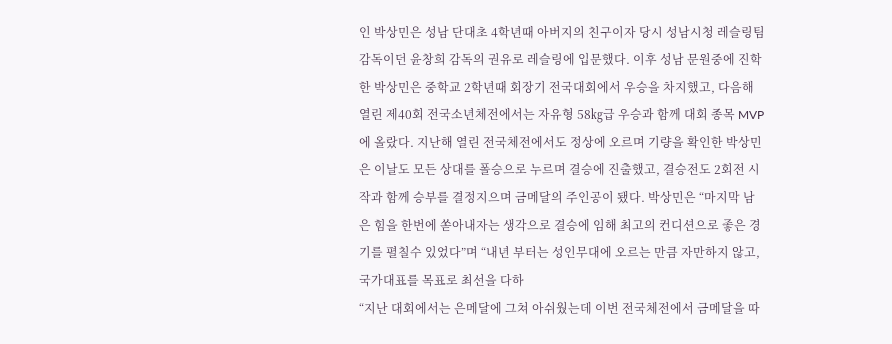인 박상민은 성남 단대초 4학년때 아버지의 친구이자 당시 성남시청 레슬링팀 감독이던 윤창희 감독의 권유로 레슬링에 입문했다. 이후 성남 문원중에 진학한 박상민은 중학교 2학년때 회장기 전국대회에서 우승을 차지했고, 다음해 열린 제40회 전국소년체전에서는 자유형 58㎏급 우승과 함께 대회 종목 MVP에 올랐다. 지난해 열린 전국체전에서도 정상에 오르며 기량을 확인한 박상민은 이날도 모든 상대를 폴승으로 누르며 결승에 진출했고, 결승전도 2회전 시작과 함께 승부를 결정지으며 금메달의 주인공이 됐다. 박상민은 “마지막 남은 힘을 한번에 쏟아내자는 생각으로 결승에 임해 최고의 컨디션으로 좋은 경기를 펼칠수 있었다”며 “내년 부터는 성인무대에 오르는 만큼 자만하지 않고, 국가대표를 목표로 최선을 다하
“지난 대회에서는 은메달에 그쳐 아쉬웠는데 이번 전국체전에서 금메달을 따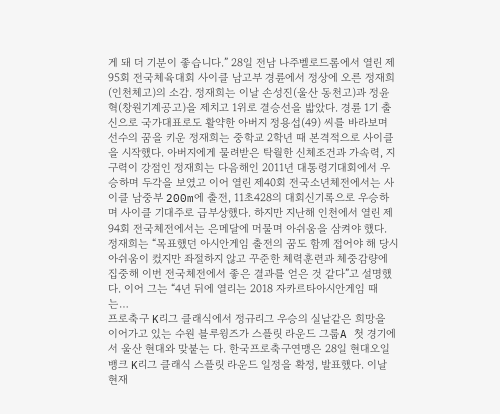게 돼 더 기분이 좋습니다.” 28일 전남 나주벨로드롬에서 열린 제95회 전국체육대회 사이클 남고부 경륜에서 정상에 오른 정재희(인천체고)의 소감. 정재희는 이날 손성진(울산 동천고)과 정윤혁(창원기계공고)을 제치고 1위로 결승선을 밟았다. 경륜 1기 출신으로 국가대표로도 활약한 아버지 정용섭(49) 씨를 바라보며 선수의 꿈을 키운 정재희는 중학교 2학년 때 본격적으로 사이클을 시작했다. 아버지에게 물려받은 탁월한 신체조건과 가속력, 지구력이 강점인 정재희는 다음해인 2011년 대통령기대회에서 우승하며 두각을 보였고 이어 열린 제40회 전국소년체전에서는 사이클 남중부 200m에 출전, 11초428의 대회신기록으로 우승하며 사이클 기대주로 급부상했다. 하지만 지난해 인천에서 열린 제94회 전국체전에서는 은메달에 머물며 아쉬움을 삼켜야 했다. 정재희는 “목표했던 아시안게임 출전의 꿈도 함께 접어야 해 당시 아쉬움이 컸지만 좌절하지 않고 꾸준한 체력훈련과 체중감량에 집중해 이번 전국체전에서 좋은 결과를 얻은 것 같다”고 설명했다. 이어 그는 “4년 뒤에 열리는 2018 자카르타아시안게임 때는…
프로축구 K리그 클래식에서 정규리그 우승의 실낱같은 희망을 이어가고 있는 수원 블루윙즈가 스플릿 라운드 그룹A 첫 경기에서 울산 현대와 맞붙는 다. 한국프로축구연맹은 28일 현대오일뱅크 K리그 클래식 스플릿 라운드 일정을 확정, 발표했다. 이날 현재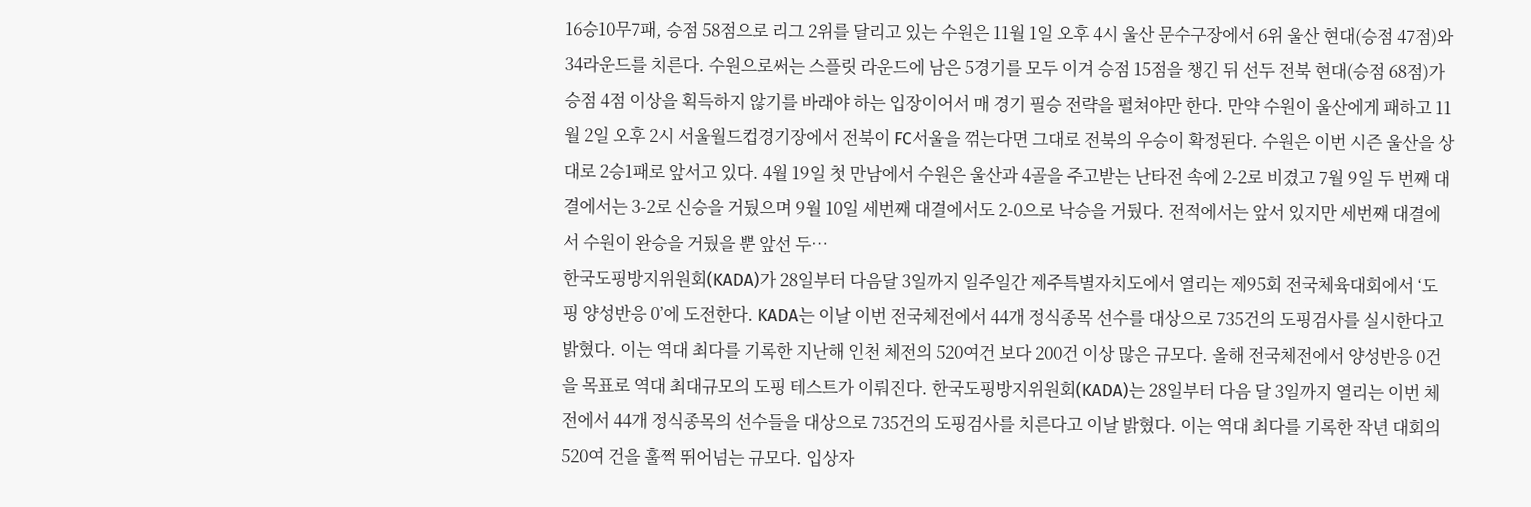16승10무7패, 승점 58점으로 리그 2위를 달리고 있는 수원은 11월 1일 오후 4시 울산 문수구장에서 6위 울산 현대(승점 47점)와 34라운드를 치른다. 수원으로써는 스플릿 라운드에 남은 5경기를 모두 이겨 승점 15점을 챙긴 뒤 선두 전북 현대(승점 68점)가 승점 4점 이상을 획득하지 않기를 바래야 하는 입장이어서 매 경기 필승 전략을 펼쳐야만 한다. 만약 수원이 울산에게 패하고 11월 2일 오후 2시 서울월드컵경기장에서 전북이 FC서울을 꺾는다면 그대로 전북의 우승이 확정된다. 수원은 이번 시즌 울산을 상대로 2승1패로 앞서고 있다. 4월 19일 첫 만남에서 수원은 울산과 4골을 주고받는 난타전 속에 2-2로 비겼고 7월 9일 두 번째 대결에서는 3-2로 신승을 거뒀으며 9월 10일 세번째 대결에서도 2-0으로 낙승을 거뒀다. 전적에서는 앞서 있지만 세번째 대결에서 수원이 완승을 거뒀을 뿐 앞선 두…
한국도핑방지위원회(KADA)가 28일부터 다음달 3일까지 일주일간 제주특별자치도에서 열리는 제95회 전국체육대회에서 ‘도핑 양성반응 0’에 도전한다. KADA는 이날 이번 전국체전에서 44개 정식종목 선수를 대상으로 735건의 도핑검사를 실시한다고 밝혔다. 이는 역대 최다를 기록한 지난해 인천 체전의 520여건 보다 200건 이상 많은 규모다. 올해 전국체전에서 양성반응 0건을 목표로 역대 최대규모의 도핑 테스트가 이뤄진다. 한국도핑방지위원회(KADA)는 28일부터 다음 달 3일까지 열리는 이번 체전에서 44개 정식종목의 선수들을 대상으로 735건의 도핑검사를 치른다고 이날 밝혔다. 이는 역대 최다를 기록한 작년 대회의 520여 건을 훌쩍 뛰어넘는 규모다. 입상자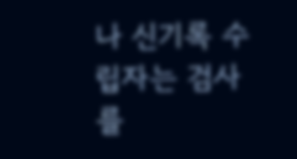나 신기록 수립자는 검사를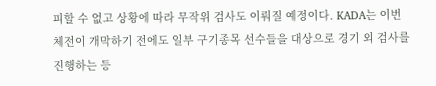피할 수 없고 상황에 따라 무작위 검사도 이뤄질 예정이다. KADA는 이번 체전이 개막하기 전에도 일부 구기종목 선수들을 대상으로 경기 외 검사를 진행하는 등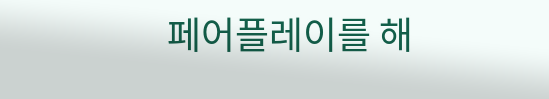페어플레이를 해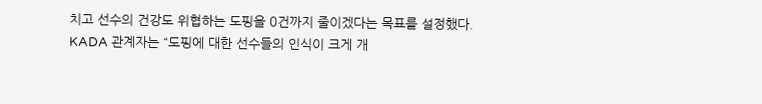치고 선수의 건강도 위협하는 도핑을 0건까지 줄이겠다는 목표를 설정했다. KADA 관계자는 “도핑에 대한 선수들의 인식이 크게 개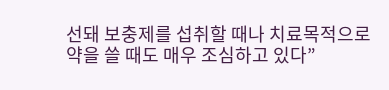선돼 보충제를 섭취할 때나 치료목적으로 약을 쓸 때도 매우 조심하고 있다”